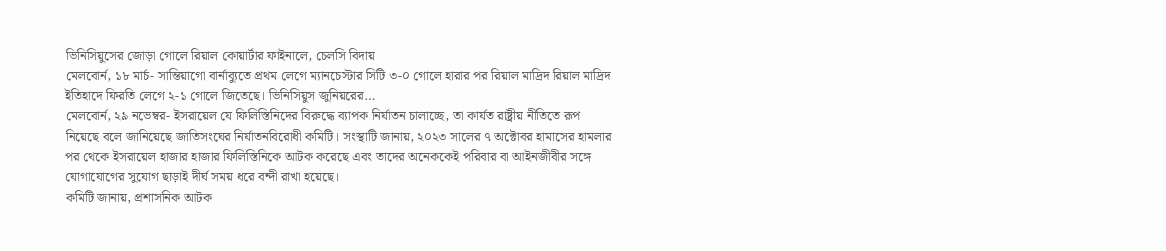ভিনিসিয়ুসের জোড়া গোলে রিয়াল কোয়ার্টার ফাইনালে, চেলসি বিদায়
মেলবোর্ন, ১৮ মার্চ- সান্তিয়াগো বার্নাব্যুতে প্রথম লেগে ম্যানচেস্টার সিটি ৩-০ গোলে হারার পর রিয়াল মাদ্রিদ রিয়াল মাদ্রিদ ইতিহাদে ফিরতি লেগে ২-১ গোলে জিতেছে। ভিনিসিয়ুস জুনিয়রের…
মেলবোর্ন, ২৯ নভেম্বর- ইসরায়েল যে ফিলিস্তিনিদের বিরুদ্ধে ব্যাপক নির্যাতন চালাচ্ছে, তা কার্যত রাষ্ট্রীয় নীতিতে রূপ নিয়েছে বলে জানিয়েছে জাতিসংঘের নির্যাতনবিরোধী কমিটি। সংস্থাটি জানায়, ২০২৩ সালের ৭ অক্টোবর হামাসের হামলার পর থেকে ইসরায়েল হাজার হাজার ফিলিস্তিনিকে আটক করেছে এবং তাদের অনেককেই পরিবার বা আইনজীবীর সঙ্গে যোগাযোগের সুযোগ ছাড়াই দীর্ঘ সময় ধরে বন্দী রাখা হয়েছে।
কমিটি জানায়, প্রশাসনিক আটক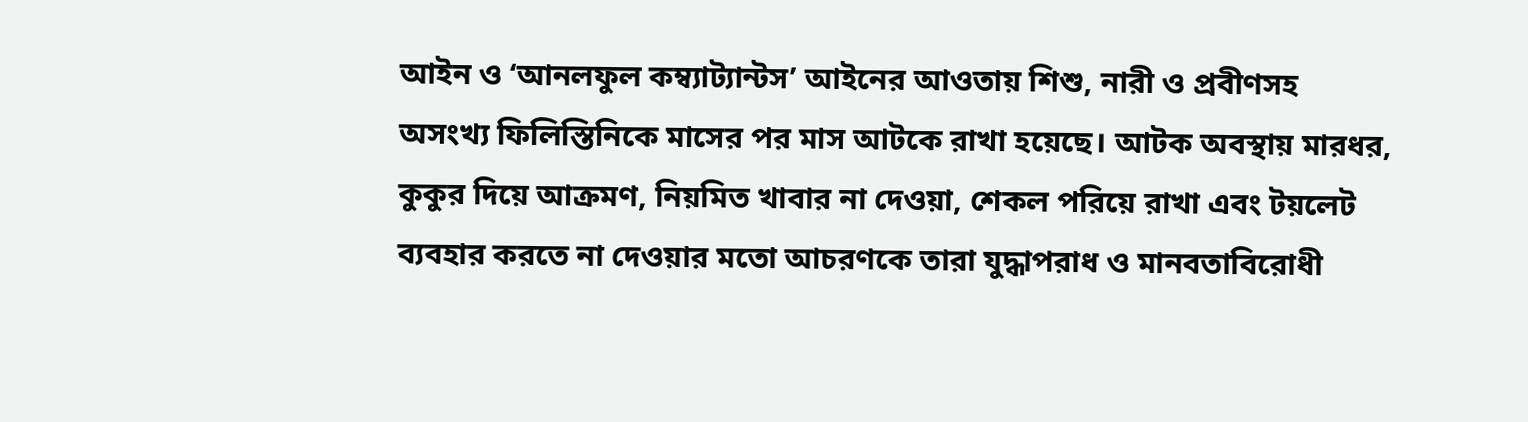আইন ও ‘আনলফুল কম্ব্যাট্যান্টস’ আইনের আওতায় শিশু, নারী ও প্রবীণসহ অসংখ্য ফিলিস্তিনিকে মাসের পর মাস আটকে রাখা হয়েছে। আটক অবস্থায় মারধর, কুকুর দিয়ে আক্রমণ, নিয়মিত খাবার না দেওয়া, শেকল পরিয়ে রাখা এবং টয়লেট ব্যবহার করতে না দেওয়ার মতো আচরণকে তারা যুদ্ধাপরাধ ও মানবতাবিরোধী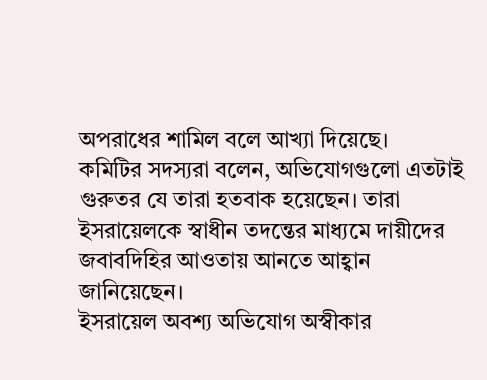অপরাধের শামিল বলে আখ্যা দিয়েছে।
কমিটির সদস্যরা বলেন, অভিযোগগুলো এতটাই গুরুতর যে তারা হতবাক হয়েছেন। তারা ইসরায়েলকে স্বাধীন তদন্তের মাধ্যমে দায়ীদের জবাবদিহির আওতায় আনতে আহ্বান জানিয়েছেন।
ইসরায়েল অবশ্য অভিযোগ অস্বীকার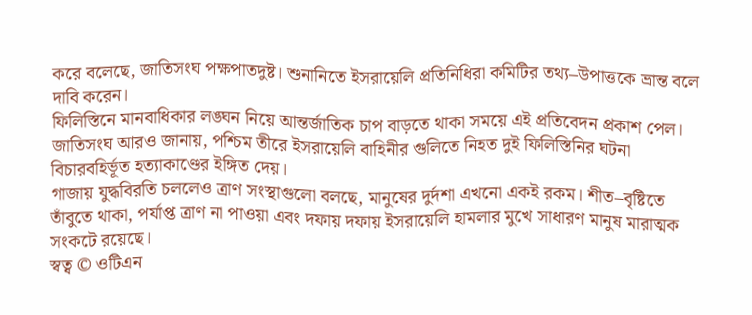করে বলেছে, জাতিসংঘ পক্ষপাতদুষ্ট। শুনানিতে ইসরায়েলি প্রতিনিধিরা কমিটির তথ্য–উপাত্তকে ভ্রান্ত বলে দাবি করেন।
ফিলিস্তিনে মানবাধিকার লঙ্ঘন নিয়ে আন্তর্জাতিক চাপ বাড়তে থাকা সময়ে এই প্রতিবেদন প্রকাশ পেল। জাতিসংঘ আরও জানায়, পশ্চিম তীরে ইসরায়েলি বাহিনীর গুলিতে নিহত দুই ফিলিস্তিনির ঘটনা বিচারবহির্ভূত হত্যাকাণ্ডের ইঙ্গিত দেয়।
গাজায় যুদ্ধবিরতি চললেও ত্রাণ সংস্থাগুলো বলছে, মানুষের দুর্দশা এখনো একই রকম। শীত–বৃষ্টিতে তাঁবুতে থাকা, পর্যাপ্ত ত্রাণ না পাওয়া এবং দফায় দফায় ইসরায়েলি হামলার মুখে সাধারণ মানুষ মারাত্মক সংকটে রয়েছে।
স্বত্ব © ওটিএন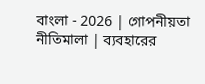বাংলা - 2026 | গোপনীয়তা নীতিমালা | ব্যবহারের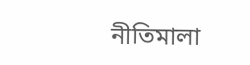নীতিমালা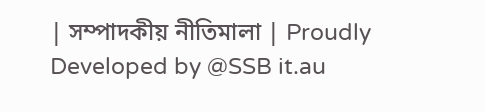| সম্পাদকীয় নীতিমালা | Proudly Developed by @SSB it.au